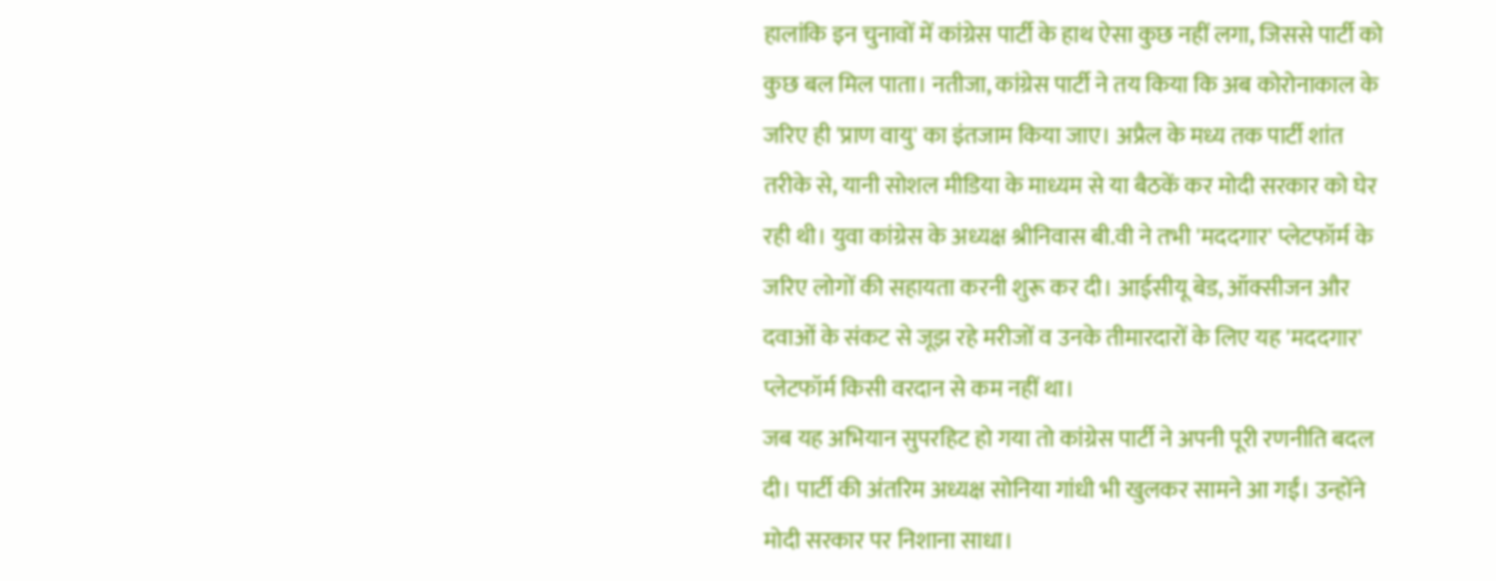हालांकि इन चुनावों में कांग्रेस पार्टी के हाथ ऐसा कुछ नहीं लगा, जिससे पार्टी को कुछ बल मिल पाता। नतीजा, कांग्रेस पार्टी ने तय किया कि अब कोरोनाकाल के जरिए ही 'प्राण वायु' का इंतजाम किया जाए। अप्रैल के मध्य तक पार्टी शांत तरीके से, यानी सोशल मीडिया के माध्यम से या बैठकें कर मोदी सरकार को घेर रही थी। युवा कांग्रेस के अध्यक्ष श्रीनिवास बी.वी ने तभी 'मददगार' प्लेटफॉर्म के जरिए लोगों की सहायता करनी शुरू कर दी। आईसीयू बेड, ऑक्सीजन और दवाओं के संकट से जूझ रहे मरीजों व उनके तीमारदारों के लिए यह 'मददगार' प्लेटफॉर्म किसी वरदान से कम नहीं था।
जब यह अभियान सुपरहिट हो गया तो कांग्रेस पार्टी ने अपनी पूरी रणनीति बदल दी। पार्टी की अंतरिम अध्यक्ष सोनिया गांधी भी खुलकर सामने आ गईं। उन्होंने मोदी सरकार पर निशाना साधा।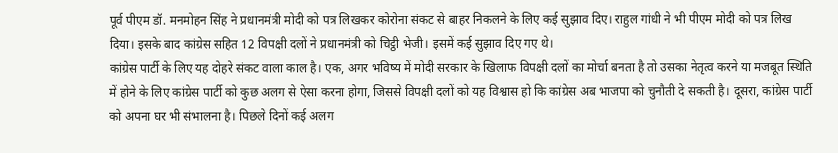पूर्व पीएम डॉ. मनमोहन सिंह ने प्रधानमंत्री मोदी को पत्र लिखकर कोरोना संकट से बाहर निकलने के लिए कई सुझाव दिए। राहुल गांधी ने भी पीएम मोदी को पत्र लिख दिया। इसके बाद कांग्रेस सहित 12 विपक्षी दलों ने प्रधानमंत्री को चिट्ठी भेजी। इसमें कई सुझाव दिए गए थे।
कांग्रेस पार्टी के लिए यह दोहरे संकट वाला काल है। एक, अगर भविष्य में मोदी सरकार के खिलाफ विपक्षी दलों का मोर्चा बनता है तो उसका नेतृत्व करने या मजबूत स्थिति में होने के लिए कांग्रेस पार्टी को कुछ अलग से ऐसा करना होगा, जिससे विपक्षी दलों को यह विश्वास हो कि कांग्रेस अब भाजपा को चुनौती दे सकती है। दूसरा, कांग्रेस पार्टी को अपना घर भी संभालना है। पिछले दिनों कई अलग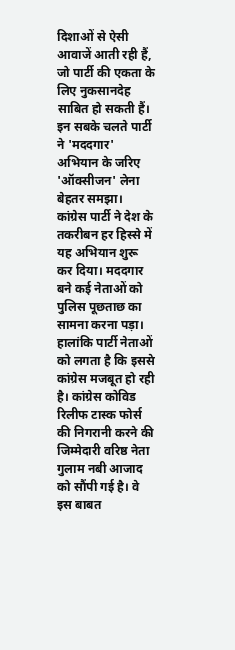दिशाओं से ऐसी आवाजें आती रही हैं, जो पार्टी की एकता के लिए नुकसानदेह साबित हो सकती हैं। इन सबके चलते पार्टी ने 'मददगार' अभियान के जरिए 'ऑक्सीजन' लेना बेहतर समझा। कांग्रेस पार्टी ने देश के तकरीबन हर हिस्से में यह अभियान शुरू कर दिया। मददगार बने कई नेताओं को पुलिस पूछताछ का सामना करना पड़ा। हालांकि पार्टी नेताओं को लगता है कि इससे कांग्रेस मजबूत हो रही है। कांग्रेस कोविड रिलीफ टास्क फोर्स की निगरानी करने की जिम्मेदारी वरिष्ठ नेता गुलाम नबी आजाद को सौंपी गई है। वे इस बाबत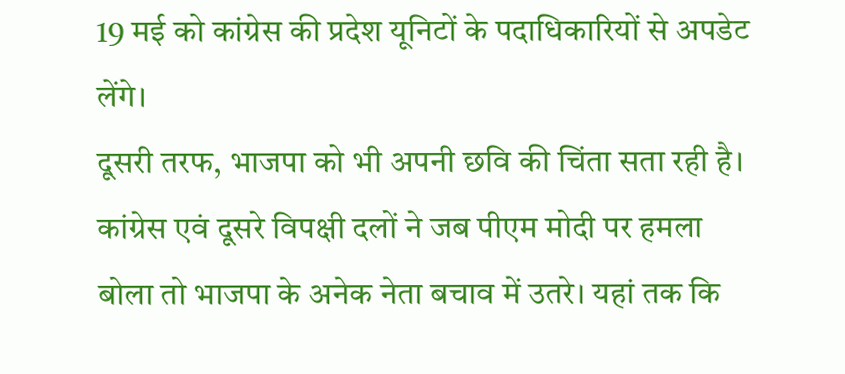19 मई को कांग्रेस की प्रदेश यूनिटों के पदाधिकारियों से अपडेट लेंगे।
दूसरी तरफ, भाजपा को भी अपनी छवि की चिंता सता रही है। कांग्रेस एवं दूसरे विपक्षी दलों ने जब पीएम मोदी पर हमला बोला तो भाजपा के अनेक नेता बचाव में उतरे। यहां तक कि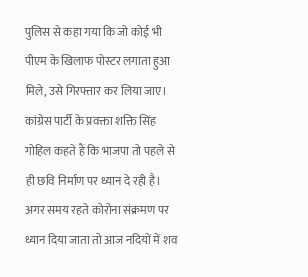पुलिस से कहा गया कि जो कोई भी पीएम के खिलाफ पोस्टर लगाता हुआ मिले, उसे गिरफ्तार कर लिया जाए। कांग्रेस पार्टी के प्रवक्ता शक्ति सिंह गोहिल कहते हैं कि भाजपा तो पहले से ही छवि निर्माण पर ध्यान दे रही है। अगर समय रहते कोरोना संक्रमण पर ध्यान दिया जाता तो आज नदियों में शव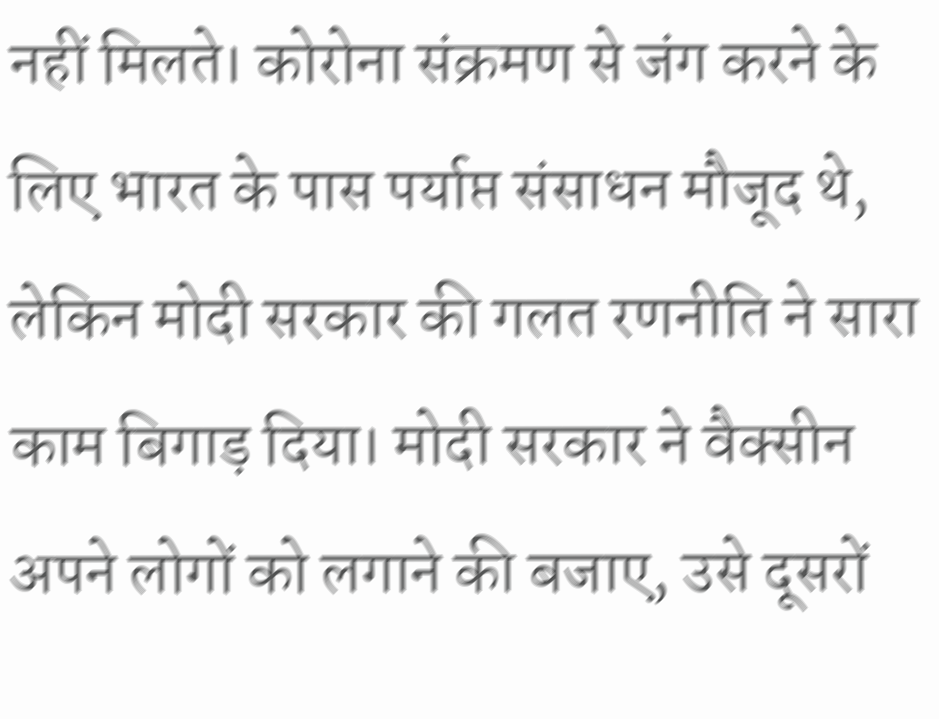नहीं मिलते। कोरोना संक्रमण से जंग करने के लिए भारत के पास पर्याप्त संसाधन मौजूद थे, लेकिन मोदी सरकार की गलत रणनीति ने सारा काम बिगाड़ दिया। मोदी सरकार ने वैक्सीन अपने लोगों को लगाने की बजाए, उसे दूसरों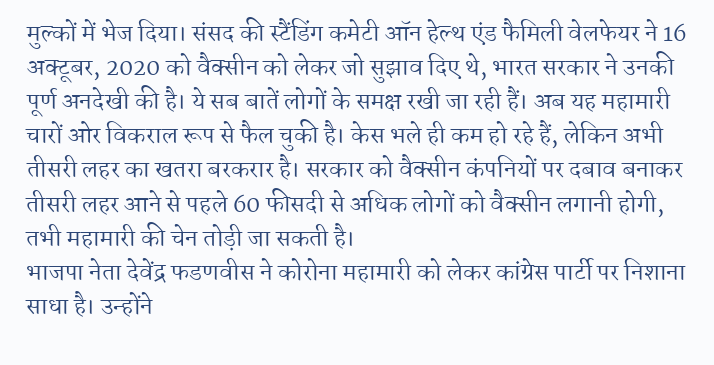मुल्कों में भेज दिया। संसद की स्टैंडिंग कमेटी ऑन हेल्थ एंड फैमिली वेलफेयर ने 16 अक्टूबर, 2020 को वैक्सीन को लेकर जो सुझाव दिए थे, भारत सरकार ने उनकी पूर्ण अनदेखी की है। ये सब बातें लोगों के समक्ष रखी जा रही हैं। अब यह महामारी चारों ओर विकराल रूप से फैल चुकी है। केस भले ही कम हो रहे हैं, लेकिन अभी तीसरी लहर का खतरा बरकरार है। सरकार को वैक्सीन कंपनियों पर दबाव बनाकर तीसरी लहर आने से पहले 60 फीसदी से अधिक लोगों को वैक्सीन लगानी होगी, तभी महामारी की चेन तोड़ी जा सकती है।
भाजपा नेता देवेंद्र फडणवीस ने कोरोना महामारी को लेकर कांग्रेस पार्टी पर निशाना साधा है। उन्होंने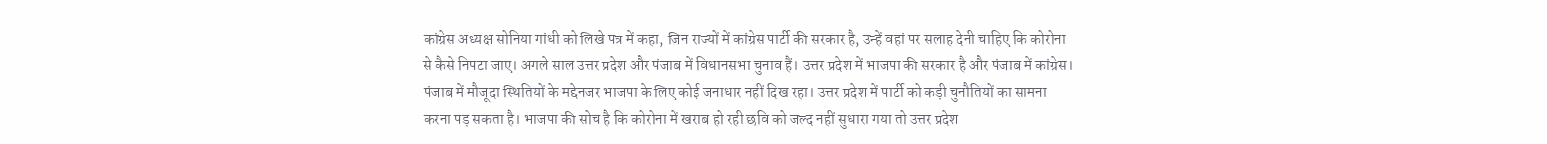कांग्रेस अध्यक्ष सोनिया गांधी को लिखे पत्र में कहा, जिन राज्यों में कांग्रेस पार्टी की सरकार है, उन्हें वहां पर सलाह देनी चाहिए कि कोरोना से कैसे निपटा जाए। अगले साल उत्तर प्रदेश और पंजाब में विधानसभा चुनाव हैं। उत्तर प्रदेश में भाजपा की सरकार है और पंजाब में कांग्रेस। पंजाब में मौजूदा स्थितियों के मद्देनजर भाजपा के लिए कोई जनाधार नहीं दिख रहा। उत्तर प्रदेश में पार्टी को कड़ी चुनौतियों का सामना करना पड़ सकता है। भाजपा की सोच है कि कोरोना में खराब हो रही छवि को जल्द नहीं सुधारा गया तो उत्तर प्रदेश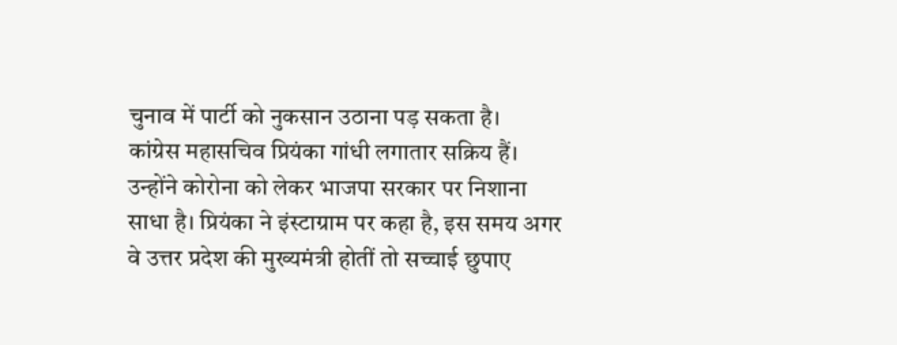चुनाव में पार्टी को नुकसान उठाना पड़ सकता है।
कांग्रेस महासचिव प्रियंका गांधी लगातार सक्रिय हैं। उन्होंने कोरोना को लेकर भाजपा सरकार पर निशाना साधा है। प्रियंका ने इंस्टाग्राम पर कहा है, इस समय अगर वे उत्तर प्रदेश की मुख्यमंत्री होतीं तो सच्चाई छुपाए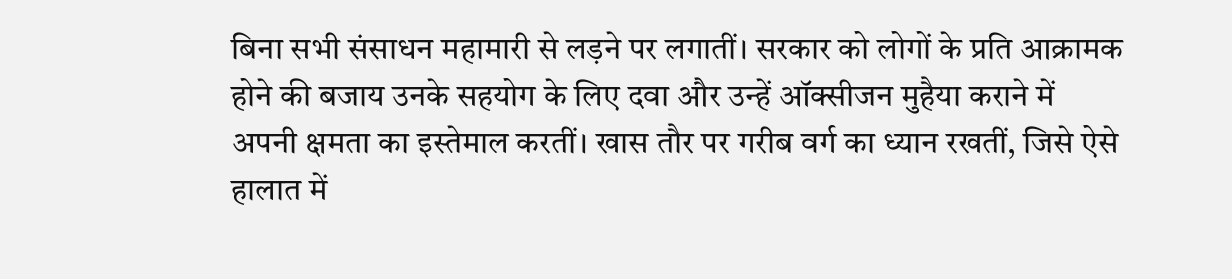बिना सभी संसाधन महामारी से लड़ने पर लगातीं। सरकार को लोगों के प्रति आक्रामक होने की बजाय उनके सहयोग के लिए दवा और उन्हें ऑक्सीजन मुहैया कराने में अपनी क्षमता का इस्तेमाल करतीं। खास तौर पर गरीब वर्ग का ध्यान रखतीं, जिसे ऐसे हालात में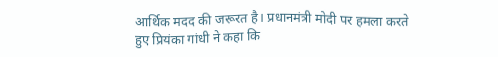आर्थिक मदद की जरूरत है। प्रधानमंत्री मोदी पर हमला करते हुए प्रियंका गांधी ने कहा कि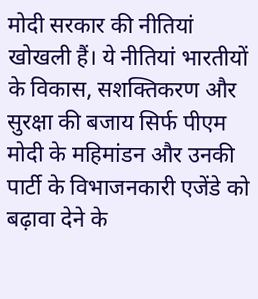मोदी सरकार की नीतियां खोखली हैं। ये नीतियां भारतीयों के विकास, सशक्तिकरण और सुरक्षा की बजाय सिर्फ पीएम मोदी के महिमांडन और उनकी पार्टी के विभाजनकारी एजेंडे को बढ़ावा देने के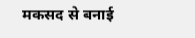मकसद से बनाई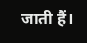जाती हैं।